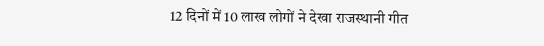12 दिनों में 10 लाख लोगों ने देखा राजस्थानी गीत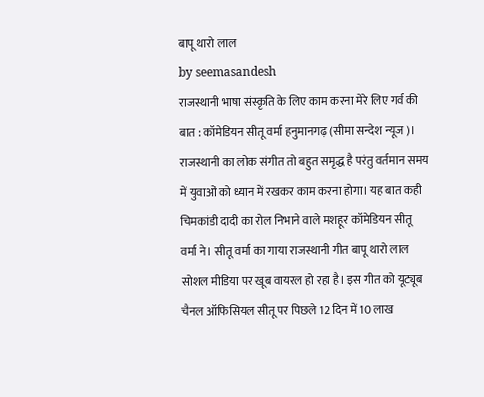बापू थारो लाल
by seemasandesh
राजस्थानी भाषा संस्कृति के लिए काम करना मेरे लिए गर्व की बात : कॉमेडियन सीतू वर्मा हनुमानगढ़ (सीमा सन्देश न्यूज)। राजस्थानी का लोक संगीत तो बहुत समृद्ध है परंतु वर्तमान समय में युवाओं को ध्यान में रखकर काम करना होगा। यह बात कही चिमकांडी दादी का रोल निभाने वाले मशहूर कॉमेडियन सीतू वर्मा ने। सीतू वर्मा का गाया राजस्थानी गीत बापू थारो लाल सोशल मीडिया पर खूब वायरल हो रहा है। इस गीत को यूट्यूब चैनल ऑफिसियल सीतू पर पिछले 12 दिन में 10 लाख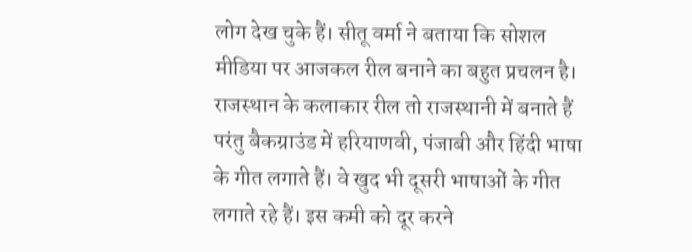लोग देख चुके हैं। सीतू वर्मा ने बताया कि सोशल मीडिया पर आजकल रील बनाने का बहुत प्रचलन है। राजस्थान के कलाकार रील तो राजस्थानी में बनाते हैं परंतु बैकग्राउंड में हरियाणवी, पंजाबी और हिंदी भाषा के गीत लगाते हैं। वे खुद भी दूसरी भाषाओं के गीत लगाते रहे हैं। इस कमी को दूर करने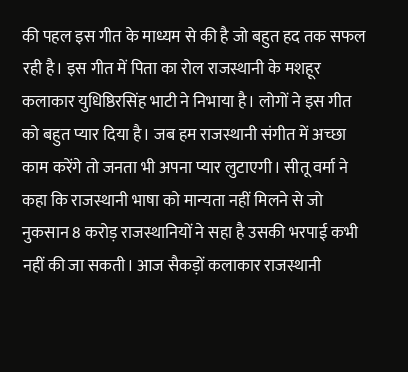की पहल इस गीत के माध्यम से की है जो बहुत हद तक सफल रही है। इस गीत में पिता का रोल राजस्थानी के मशहूर कलाकार युधिष्ठिरसिंह भाटी ने निभाया है। लोगों ने इस गीत को बहुत प्यार दिया है। जब हम राजस्थानी संगीत में अच्छा काम करेंगे तो जनता भी अपना प्यार लुटाएगी। सीतू वर्मा ने कहा कि राजस्थानी भाषा को मान्यता नहीं मिलने से जो नुकसान 8 करोड़ राजस्थानियों ने सहा है उसकी भरपाई कभी नहीं की जा सकती। आज सैकड़ों कलाकार राजस्थानी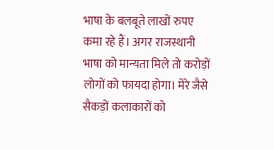भाषा के बलबूते लाखों रुपए कमा रहे हैं। अगर राजस्थानी भाषा को मान्यता मिले तो करोड़ों लोगों को फायदा होगा। मेरे जैसे सैकड़ों कलाकारों को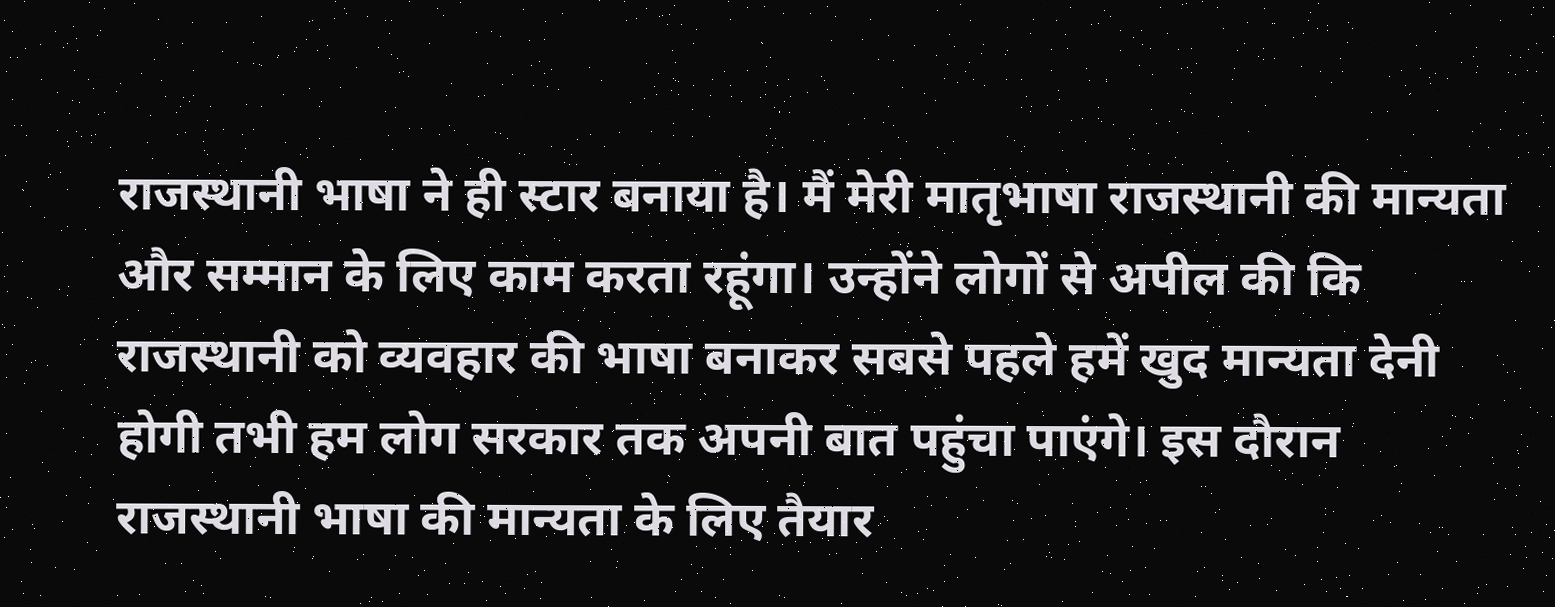राजस्थानी भाषा ने ही स्टार बनाया है। मैं मेरी मातृभाषा राजस्थानी की मान्यता और सम्मान के लिए काम करता रहूंगा। उन्होंने लोगों से अपील की कि राजस्थानी को व्यवहार की भाषा बनाकर सबसे पहले हमें खुद मान्यता देनी होगी तभी हम लोग सरकार तक अपनी बात पहुंचा पाएंगे। इस दौरान राजस्थानी भाषा की मान्यता के लिए तैयार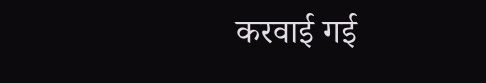करवाई गई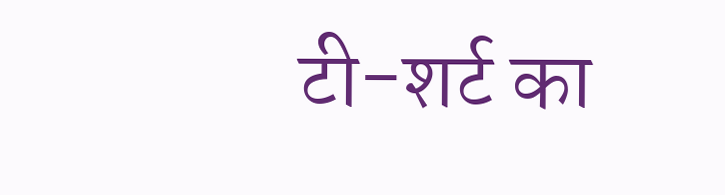टी-शर्ट का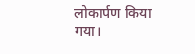लोकार्पण किया गया।